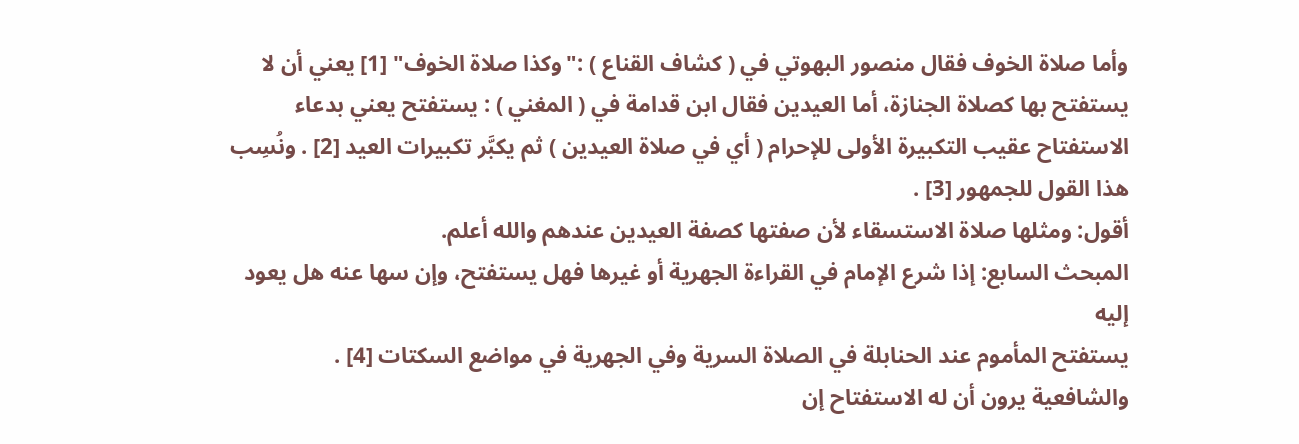وأما صلاة الخوف فقال منصور البهوتي في ( كشاف القناع ) :"وكذا صلاة الخوف" [1] يعني أن لا يستفتح بها كصلاة الجنازة، أما العيدين فقال ابن قدامة في ( المغني ) : يستفتح يعني بدعاء الاستفتاح عقيب التكبيرة الأولى للإحرام ( أي في صلاة العيدين ) ثم يكبَّر تكبيرات العيد [2] . ونُسِب هذا القول للجمهور [3] .
أقول: ومثلها صلاة الاستسقاء لأن صفتها كصفة العيدين عندهم والله أعلم.
المبحث السابع: إذا شرع الإمام في القراءة الجهرية أو غيرها فهل يستفتح، وإن سها عنه هل يعود إليه
يستفتح المأموم عند الحنابلة في الصلاة السرية وفي الجهرية في مواضع السكتات [4] .
والشافعية يرون أن له الاستفتاح إن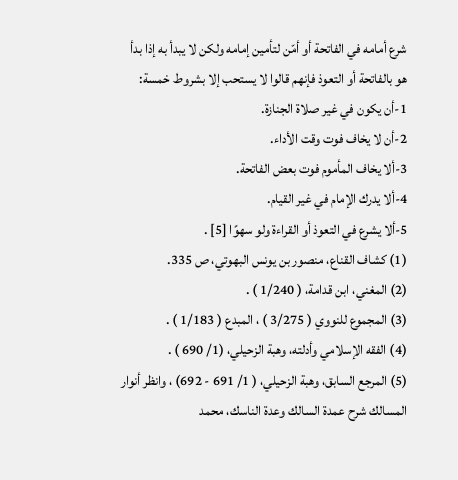شرع أمامه في الفاتحة أو أمّن لتأمين إمامه ولكن لا يبدأ به إذا بدأ هو بالفاتحة أو التعوذ فإنهم قالوا لا يستحب إلا بشروط خمسة:
1-أن يكون في غير صلاة الجنازة.
2-أن لا يخاف فوت وقت الأداء.
3-ألا يخاف المأموم فوت بعض الفاتحة.
4-ألا يدرك الإمام في غير القيام.
5-ألا يشرع في التعوذ أو القراءة ولو سهوًا [5] .
(1) كشاف القناع، منصور بن يونس البهوتي، ص 335.
(2) المغني، ابن قدامة، ( 1/240 ) .
(3) المجموع للنووي ( 3/275 ) ، المبدع ( 1/183 ) .
(4) الفقه الإسلامي وأدلته، وهبة الزحيلي، (1/ 690 ) .
(5) المرجع السابق، وهبة الزحيلي، ( 1/ 691 - 692) ، وانظر أنوار المسالك شرح عمدة السالك وعدة الناسك، محمد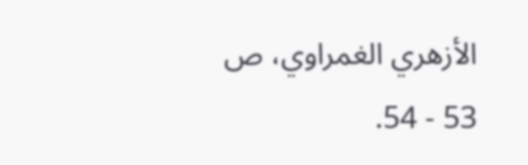الأزهري الغمراوي، ص 53 - 54.